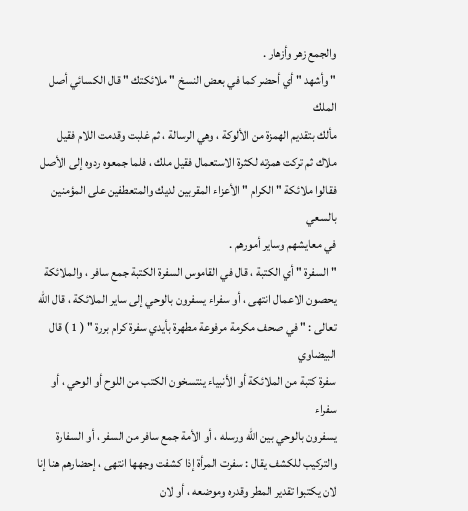والجمع زهر وأزهار .
" وأشهد " أي أحضر كما في بعض النسخ " ملائكتك " قال الكسائي أصل الملك
مألك بتقديم الهمزة من الألوكة ، وهي الرسالة ، ثم غلبت وقدمت اللام فقيل
ملاك ثم تركت همزته لكثرة الاستعمال فقيل ملك ، فلما جمعوه ردوه إلى الأصل
فقالوا ملائكة " الكرام " الأعزاء المقربين لديك والمتعطفين على المؤمنين بالسعي
في معايشهم وساير أمورهم .
" السفرة " أي الكتبة ، قال في القاموس السفرة الكتبة جمع سافر ، والملائكة
يحصون الاعمال انتهى ، أو سفراء يسفرون بالوحي إلى ساير الملائكة ، قال الله
تعالى : " في صحف مكرمة مرفوعة مطهرة بأيدي سفرة كرام بررة " ( 1 ) قال البيضاوي
سفرة كتبة من الملائكة أو الأنبياء ينتسخون الكتب من اللوح أو الوحي ، أو سفراء
يسفرون بالوحي بين الله ورسله ، أو الأمة جمع سافر من السفر ، أو السفارة
والتركيب للكشف يقال : سفرت المرأة إذا كشفت وجهها انتهى ، إحضارهم هنا إنا
لان يكتبوا تقدير المطر وقدره وموضعه ، أو لان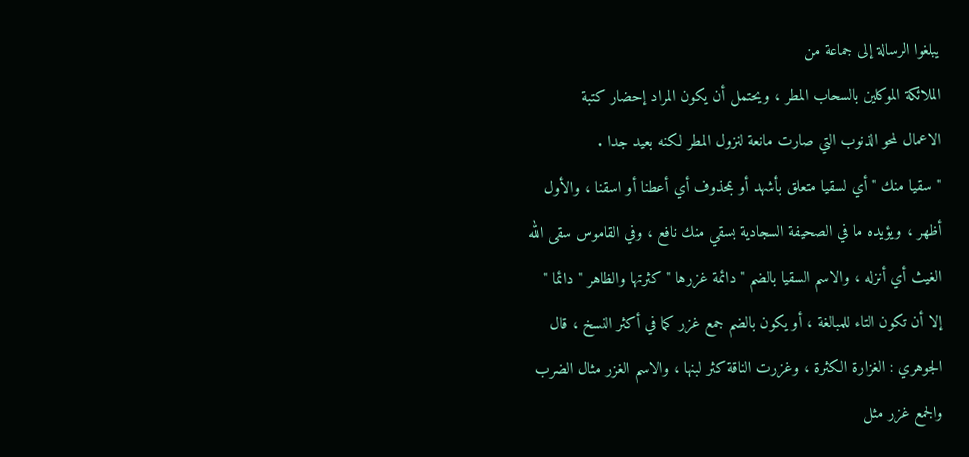يبلغوا الرسالة إلى جماعة من
الملائكة الموكلين بالسحاب المطر ، ويحتمل أن يكون المراد إحضار كتبة
الاعمال لمحو الذنوب التي صارت مانعة لنزول المطر لكنه بعيد جدا .
" سقيا منك " أي لسقيا متعلق بأشهد أو بمحذوف أي أعطنا أو اسقنا ، والأول
أظهر ، ويؤيده ما في الصحيفة السجادية بسقي منك نافع ، وفي القاموس سقى الله
الغيث أي أنزله ، والاسم السقيا بالضم " دائمة غزرها " كثرتها والظاهر " دائما "
إلا أن تكون التاء للمبالغة ، أو يكون بالضم جمع غزر كما في أكثر النسخ ، قال
الجوهري : الغزارة الكثرة ، وغزرت الناقة كثر لبنها ، والاسم الغزر مثال الضرب
والجمع غزر مثل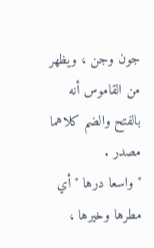جون وجن ، ويظهر من القاموس أنه بالفتح والضم كلاهما
مصدر .
" واسعا درها " أي مطرها وخيرها ،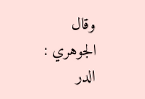وقال الجوهري : الدر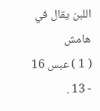اللبن يقال في
هامش
( 1 ) عبس 16 - 13 .